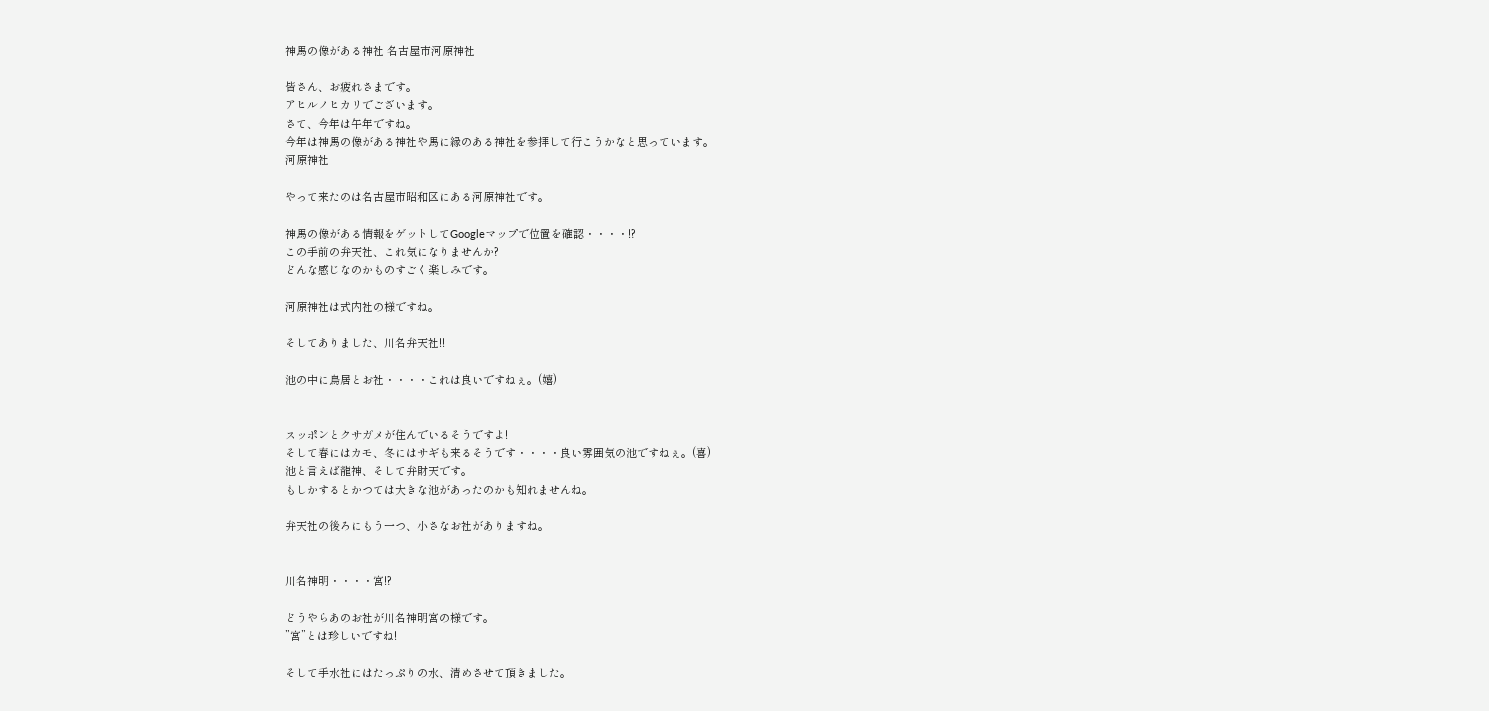神馬の像がある神社 名古屋市河原神社

皆さん、お疲れさまです。
アヒルノヒカリでございます。
さて、今年は午年ですね。
今年は神馬の像がある神社や馬に縁のある神社を参拝して行こうかなと思っています。
河原神社

やって来たのは名古屋市昭和区にある河原神社です。

神馬の像がある情報をゲットしてGoogleマップで位置を確認・・・・!?
この手前の弁天社、これ気になりませんか?
どんな感じなのかものすごく楽しみです。

河原神社は式内社の様ですね。

そしてありました、川名弁天社!!

池の中に鳥居とお社・・・・これは良いですねぇ。(嬉)


スッポンとクサガメが住んでいるそうですよ!
そして春にはカモ、冬にはサギも来るそうです・・・・良い雰囲気の池ですねぇ。(喜)
池と言えば龍神、そして弁財天です。
もしかするとかつては大きな池があったのかも知れませんね。

弁天社の後ろにもう一つ、小さなお社がありますね。


川名神明・・・・宮!?

どうやらあのお社が川名神明宮の様です。
”宮”とは珍しいですね!

そして手水社にはたっぷりの水、清めさせて頂きました。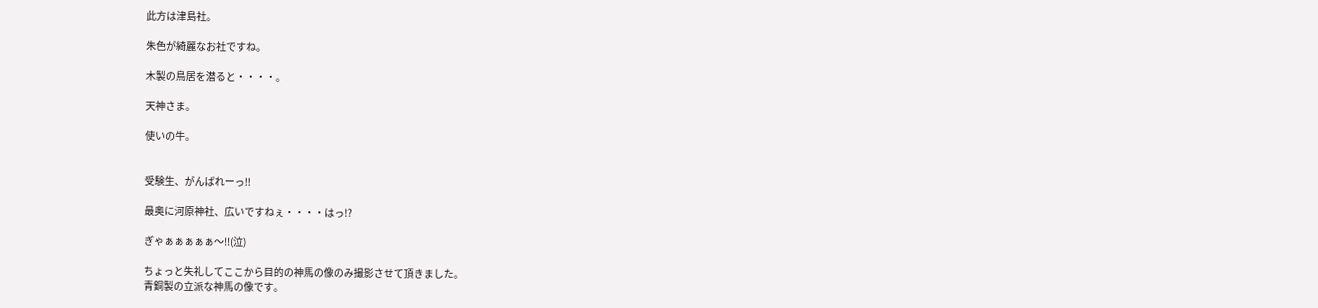此方は津島社。

朱色が綺麗なお社ですね。

木製の鳥居を潜ると・・・・。

天神さま。

使いの牛。


受験生、がんばれーっ!!

最奥に河原神社、広いですねぇ・・・・はっ!?

ぎゃぁぁぁぁぁ〜!!(泣)

ちょっと失礼してここから目的の神馬の像のみ撮影させて頂きました。
青銅製の立派な神馬の像です。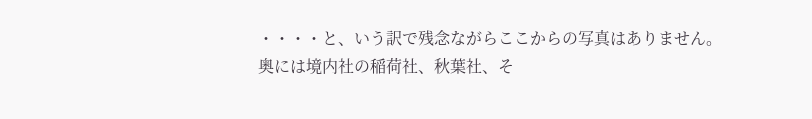・・・・と、いう訳で残念ながらここからの写真はありません。
奥には境内社の稲荷社、秋葉社、そ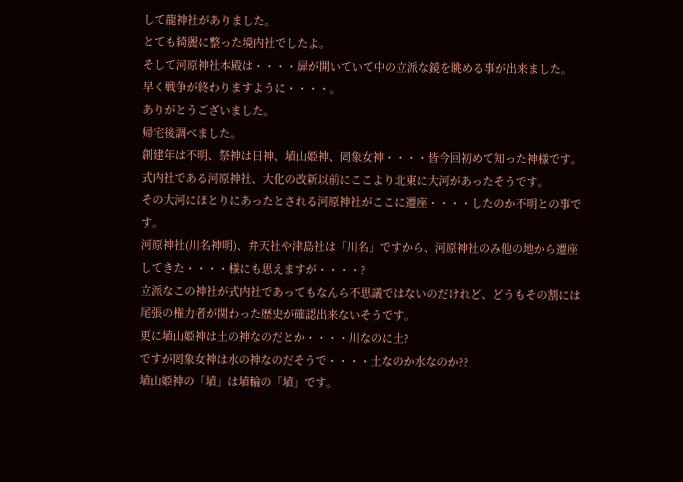して龍神社がありました。
とても綺麗に整った境内社でしたよ。
そして河原神社本殿は・・・・扉が開いていて中の立派な鏡を眺める事が出来ました。
早く戦争が終わりますように・・・・。
ありがとうございました。
帰宅後調べました。
創建年は不明、祭神は日神、埴山姫神、罔象女神・・・・皆今回初めて知った神様です。
式内社である河原神社、大化の改新以前にここより北東に大河があったそうです。
その大河にほとりにあったとされる河原神社がここに遷座・・・・したのか不明との事です。
河原神社(川名神明)、弁天社や津島社は「川名」ですから、河原神社のみ他の地から遷座してきた・・・・様にも思えますが・・・・?
立派なこの神社が式内社であってもなんら不思議ではないのだけれど、どうもその割には尾張の権力者が関わった歴史が確認出来ないそうです。
更に埴山姫神は土の神なのだとか・・・・川なのに土?
ですが罔象女神は水の神なのだそうで・・・・土なのか水なのか??
埴山姫神の「埴」は埴輪の「埴」です。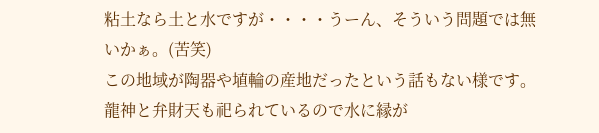粘土なら土と水ですが・・・・うーん、そういう問題では無いかぁ。(苦笑)
この地域が陶器や埴輪の産地だったという話もない様です。
龍神と弁財天も祀られているので水に縁が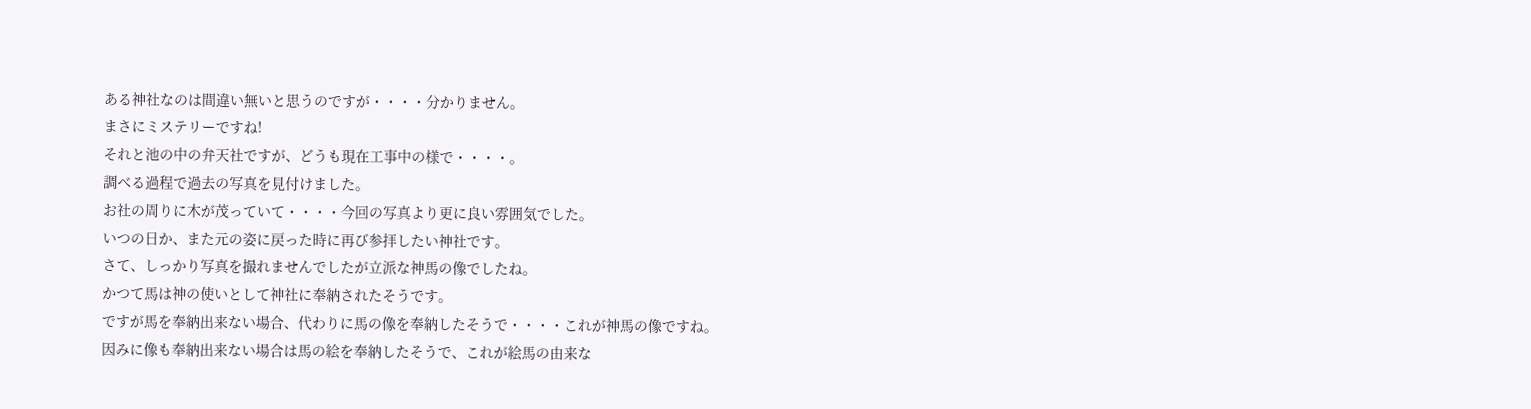ある神社なのは間違い無いと思うのですが・・・・分かりません。
まさにミステリーですね!
それと池の中の弁天社ですが、どうも現在工事中の様で・・・・。
調べる過程で過去の写真を見付けました。
お社の周りに木が茂っていて・・・・今回の写真より更に良い雰囲気でした。
いつの日か、また元の姿に戻った時に再び参拝したい神社です。
さて、しっかり写真を撮れませんでしたが立派な神馬の像でしたね。
かつて馬は神の使いとして神社に奉納されたそうです。
ですが馬を奉納出来ない場合、代わりに馬の像を奉納したそうで・・・・これが神馬の像ですね。
因みに像も奉納出来ない場合は馬の絵を奉納したそうで、これが絵馬の由来な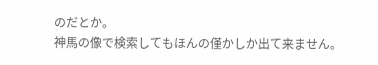のだとか。
神馬の像で検索してもほんの僅かしか出て来ません。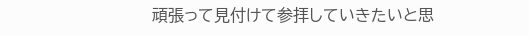頑張って見付けて参拝していきたいと思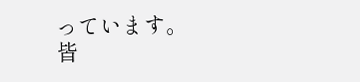っています。
皆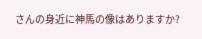さんの身近に神馬の像はありますか?